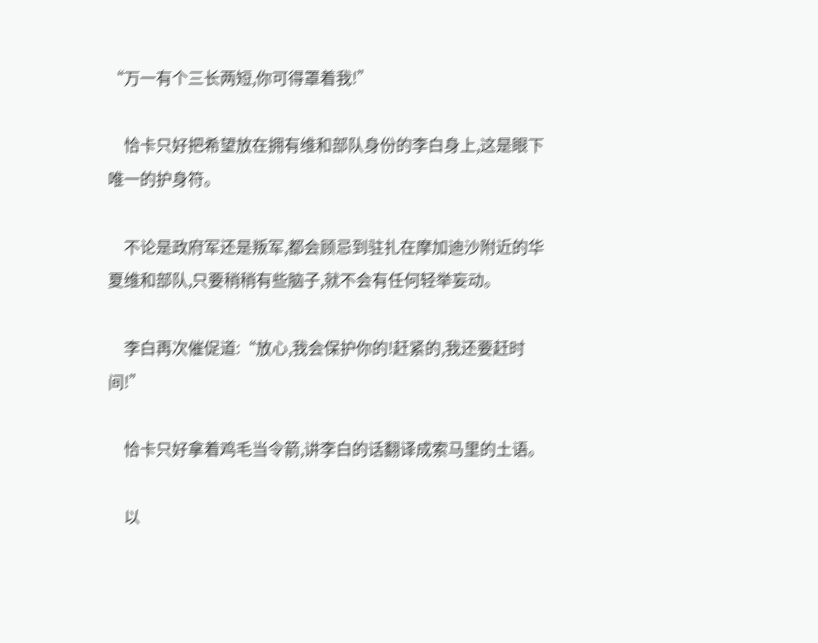“万一有个三长两短,你可得罩着我!”

    恰卡只好把希望放在拥有维和部队身份的李白身上,这是眼下唯一的护身符。

    不论是政府军还是叛军,都会顾忌到驻扎在摩加迪沙附近的华夏维和部队,只要稍稍有些脑子,就不会有任何轻举妄动。

    李白再次催促道:“放心,我会保护你的!赶紧的,我还要赶时间!”

    恰卡只好拿着鸡毛当令箭,讲李白的话翻译成索马里的土语。

    以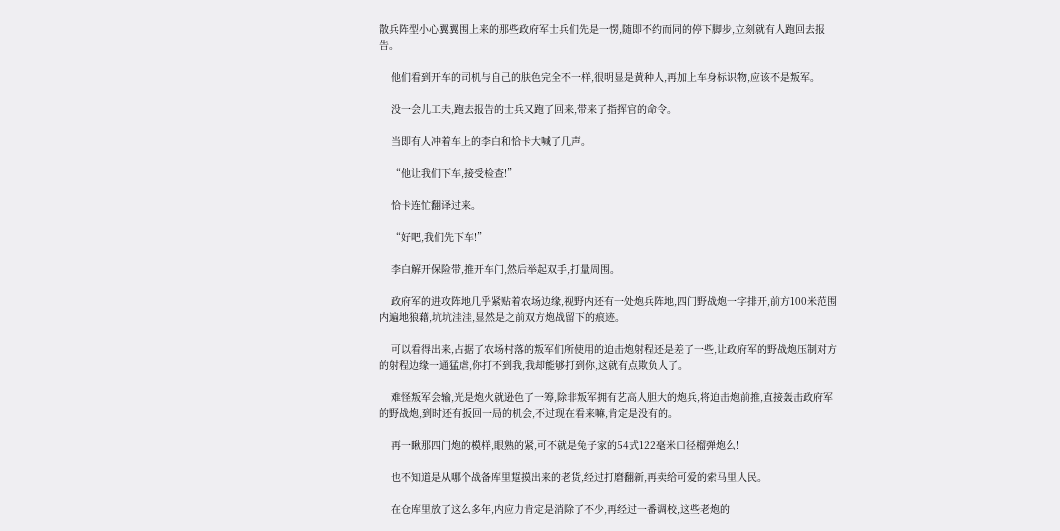散兵阵型小心翼翼围上来的那些政府军士兵们先是一愣,随即不约而同的停下脚步,立刻就有人跑回去报告。

    他们看到开车的司机与自己的肤色完全不一样,很明显是黄种人,再加上车身标识物,应该不是叛军。

    没一会儿工夫,跑去报告的士兵又跑了回来,带来了指挥官的命令。

    当即有人冲着车上的李白和恰卡大喊了几声。

    “他让我们下车,接受检查!”

    恰卡连忙翻译过来。

    “好吧,我们先下车!”

    李白解开保险带,推开车门,然后举起双手,打量周围。

    政府军的进攻阵地几乎紧贴着农场边缘,视野内还有一处炮兵阵地,四门野战炮一字排开,前方100米范围内遍地狼藉,坑坑洼洼,显然是之前双方炮战留下的痕迹。

    可以看得出来,占据了农场村落的叛军们所使用的迫击炮射程还是差了一些,让政府军的野战炮压制对方的射程边缘一通猛虐,你打不到我,我却能够打到你,这就有点欺负人了。

    难怪叛军会输,光是炮火就逊色了一筹,除非叛军拥有艺高人胆大的炮兵,将迫击炮前推,直接轰击政府军的野战炮,到时还有扳回一局的机会,不过现在看来嘛,肯定是没有的。

    再一瞅那四门炮的模样,眼熟的紧,可不就是兔子家的54式122毫米口径榴弹炮么!

    也不知道是从哪个战备库里踅摸出来的老货,经过打磨翻新,再卖给可爱的索马里人民。

    在仓库里放了这么多年,内应力肯定是消除了不少,再经过一番调校,这些老炮的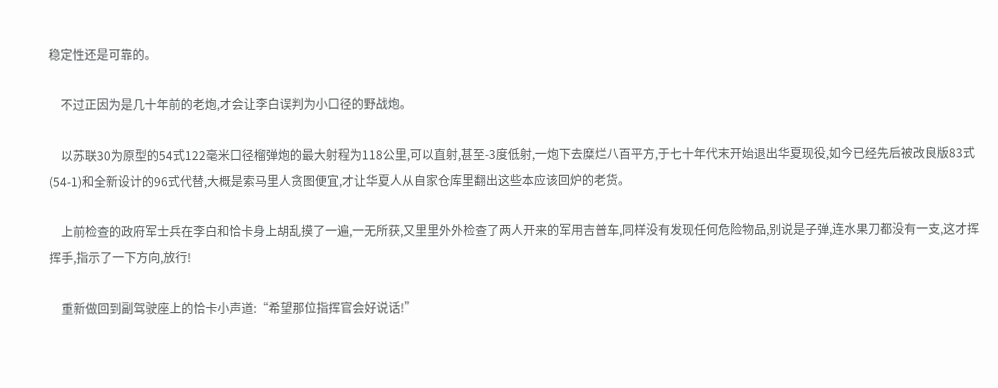稳定性还是可靠的。

    不过正因为是几十年前的老炮,才会让李白误判为小口径的野战炮。

    以苏联30为原型的54式122毫米口径榴弹炮的最大射程为118公里,可以直射,甚至-3度低射,一炮下去糜烂八百平方,于七十年代末开始退出华夏现役,如今已经先后被改良版83式(54-1)和全新设计的96式代替,大概是索马里人贪图便宜,才让华夏人从自家仓库里翻出这些本应该回炉的老货。

    上前检查的政府军士兵在李白和恰卡身上胡乱摸了一遍,一无所获,又里里外外检查了两人开来的军用吉普车,同样没有发现任何危险物品,别说是子弹,连水果刀都没有一支,这才挥挥手,指示了一下方向,放行!

    重新做回到副驾驶座上的恰卡小声道:“希望那位指挥官会好说话!”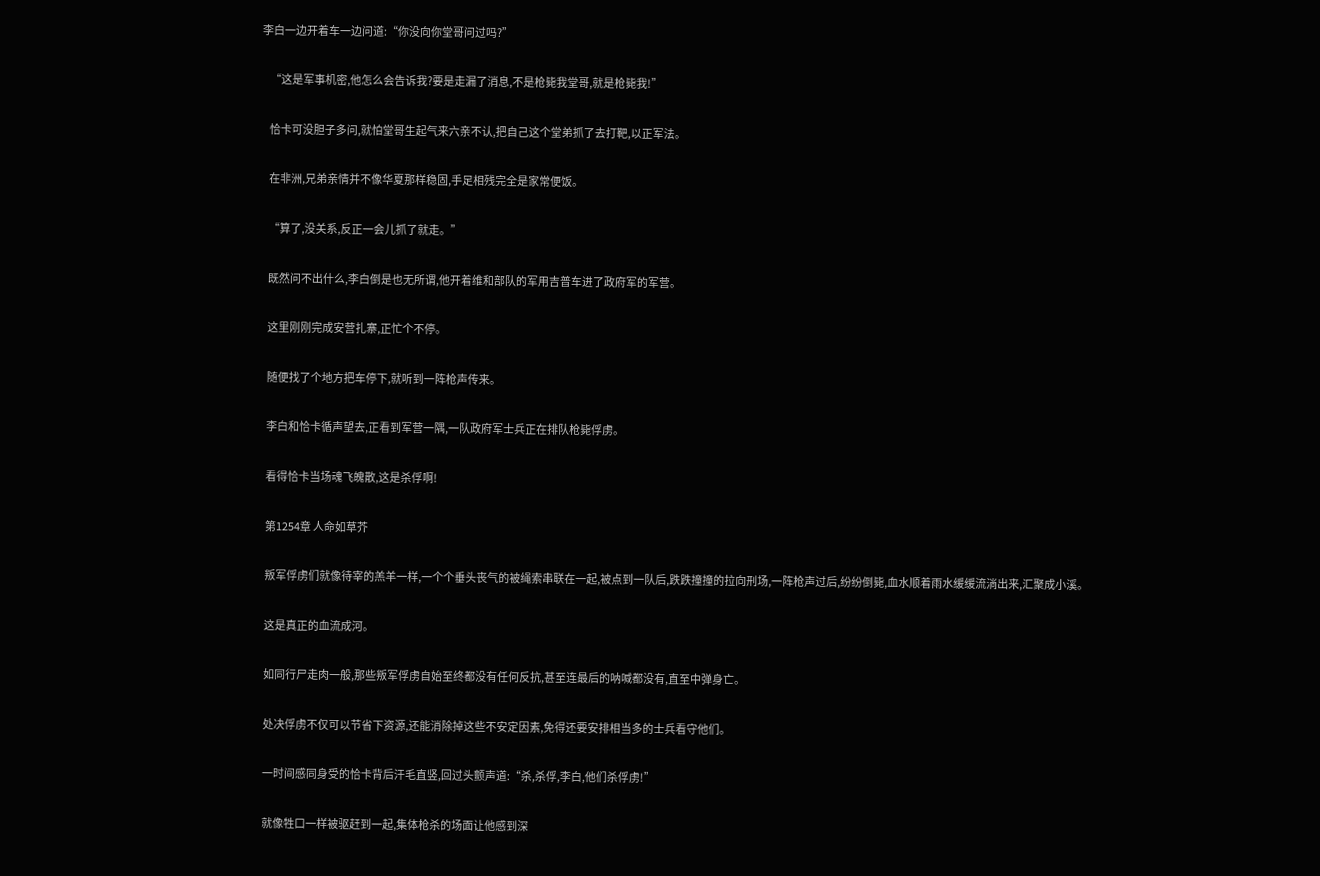李白一边开着车一边问道:“你没向你堂哥问过吗?”

    “这是军事机密,他怎么会告诉我?要是走漏了消息,不是枪毙我堂哥,就是枪毙我!”

    恰卡可没胆子多问,就怕堂哥生起气来六亲不认,把自己这个堂弟抓了去打靶,以正军法。

    在非洲,兄弟亲情并不像华夏那样稳固,手足相残完全是家常便饭。

    “算了,没关系,反正一会儿抓了就走。”

    既然问不出什么,李白倒是也无所谓,他开着维和部队的军用吉普车进了政府军的军营。

    这里刚刚完成安营扎寨,正忙个不停。

    随便找了个地方把车停下,就听到一阵枪声传来。

    李白和恰卡循声望去,正看到军营一隅,一队政府军士兵正在排队枪毙俘虏。

    看得恰卡当场魂飞魄散,这是杀俘啊!

    第1254章 人命如草芥

    叛军俘虏们就像待宰的羔羊一样,一个个垂头丧气的被绳索串联在一起,被点到一队后,跌跌撞撞的拉向刑场,一阵枪声过后,纷纷倒毙,血水顺着雨水缓缓流淌出来,汇聚成小溪。

    这是真正的血流成河。

    如同行尸走肉一般,那些叛军俘虏自始至终都没有任何反抗,甚至连最后的呐喊都没有,直至中弹身亡。

    处决俘虏不仅可以节省下资源,还能消除掉这些不安定因素,免得还要安排相当多的士兵看守他们。

    一时间感同身受的恰卡背后汗毛直竖,回过头颤声道:“杀,杀俘,李白,他们杀俘虏!”

    就像牲口一样被驱赶到一起,集体枪杀的场面让他感到深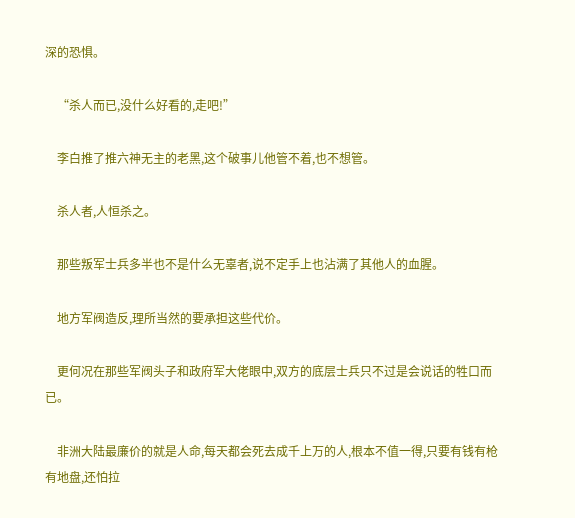深的恐惧。

    “杀人而已,没什么好看的,走吧!”

    李白推了推六神无主的老黑,这个破事儿他管不着,也不想管。

    杀人者,人恒杀之。

    那些叛军士兵多半也不是什么无辜者,说不定手上也沾满了其他人的血腥。

    地方军阀造反,理所当然的要承担这些代价。

    更何况在那些军阀头子和政府军大佬眼中,双方的底层士兵只不过是会说话的牲口而已。

    非洲大陆最廉价的就是人命,每天都会死去成千上万的人,根本不值一得,只要有钱有枪有地盘,还怕拉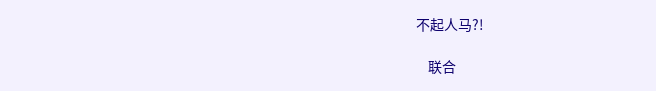不起人马?!

    联合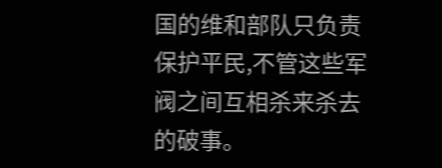国的维和部队只负责保护平民,不管这些军阀之间互相杀来杀去的破事。